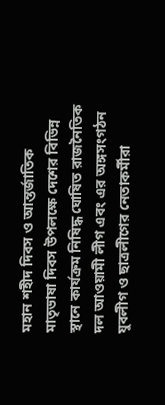মহান শহীদ দিবস ও আন্তর্জাতিক মাতৃভাষা দিবস উপলক্ষে দেশের বিভিন্ন স্থানে কার্যক্রম নিষিদ্ধ ঘোষিত রাজনৈতিক দল আওয়ামী লীগ এবং এর অঙ্গসংগঠন যুবলীগ ও ছাত্রলীগের নেতাকর্মীরা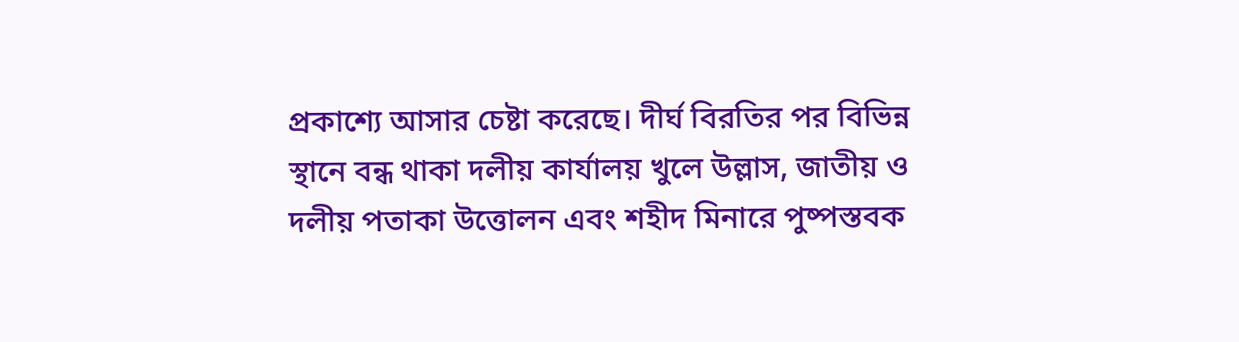প্রকাশ্যে আসার চেষ্টা করেছে। দীর্ঘ বিরতির পর বিভিন্ন স্থানে বন্ধ থাকা দলীয় কার্যালয় খুলে উল্লাস, জাতীয় ও দলীয় পতাকা উত্তোলন এবং শহীদ মিনারে পুষ্পস্তবক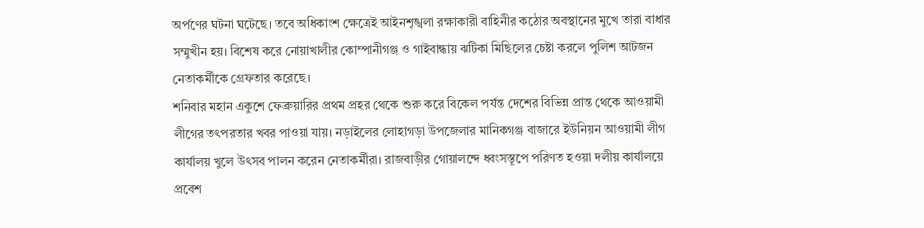অর্পণের ঘটনা ঘটেছে। তবে অধিকাংশ ক্ষেত্রেই আইনশৃঙ্খলা রক্ষাকারী বাহিনীর কঠোর অবস্থানের মুখে তারা বাধার সম্মুখীন হয়। বিশেষ করে নোয়াখালীর কোম্পানীগঞ্জ ও গাইবান্ধায় ঝটিকা মিছিলের চেষ্টা করলে পুলিশ আটজন নেতাকর্মীকে গ্রেফতার করেছে।
শনিবার মহান একুশে ফেব্রুয়ারির প্রথম প্রহর থেকে শুরু করে বিকেল পর্যন্ত দেশের বিভিন্ন প্রান্ত থেকে আওয়ামী লীগের তৎপরতার খবর পাওয়া যায়। নড়াইলের লোহাগড়া উপজেলার মানিকগঞ্জ বাজারে ইউনিয়ন আওয়ামী লীগ কার্যালয় খুলে উৎসব পালন করেন নেতাকর্মীরা। রাজবাড়ীর গোয়ালন্দে ধ্বংসস্তূপে পরিণত হওয়া দলীয় কার্যালয়ে প্রবেশ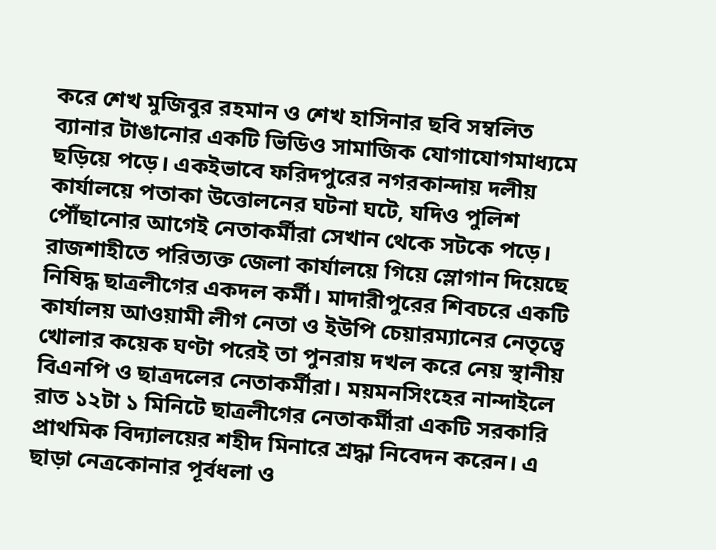করে শেখ মুজিবুর রহমান ও শেখ হাসিনার ছবি সম্বলিত ব্যানার টাঙানোর একটি ভিডিও সামাজিক যোগাযোগমাধ্যমে ছড়িয়ে পড়ে। একইভাবে ফরিদপুরের নগরকান্দায় দলীয় কার্যালয়ে পতাকা উত্তোলনের ঘটনা ঘটে, যদিও পুলিশ পৌঁছানোর আগেই নেতাকর্মীরা সেখান থেকে সটকে পড়ে।
রাজশাহীতে পরিত্যক্ত জেলা কার্যালয়ে গিয়ে স্লোগান দিয়েছে নিষিদ্ধ ছাত্রলীগের একদল কর্মী। মাদারীপুরের শিবচরে একটি কার্যালয় আওয়ামী লীগ নেতা ও ইউপি চেয়ারম্যানের নেতৃত্বে খোলার কয়েক ঘণ্টা পরেই তা পুনরায় দখল করে নেয় স্থানীয় বিএনপি ও ছাত্রদলের নেতাকর্মীরা। ময়মনসিংহের নান্দাইলে রাত ১২টা ১ মিনিটে ছাত্রলীগের নেতাকর্মীরা একটি সরকারি প্রাথমিক বিদ্যালয়ের শহীদ মিনারে শ্রদ্ধা নিবেদন করেন। এ ছাড়া নেত্রকোনার পূর্বধলা ও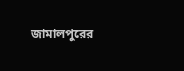জামালপুরের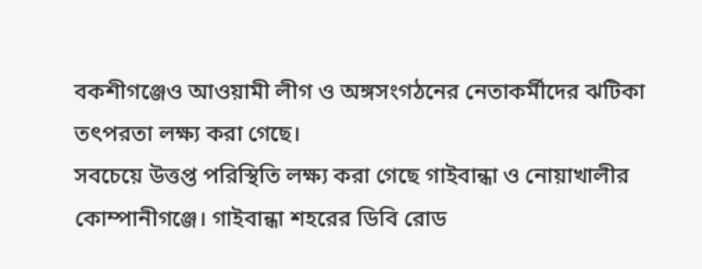বকশীগঞ্জেও আওয়ামী লীগ ও অঙ্গসংগঠনের নেতাকর্মীদের ঝটিকা তৎপরতা লক্ষ্য করা গেছে।
সবচেয়ে উত্তপ্ত পরিস্থিতি লক্ষ্য করা গেছে গাইবান্ধা ও নোয়াখালীর কোম্পানীগঞ্জে। গাইবান্ধা শহরের ডিবি রোড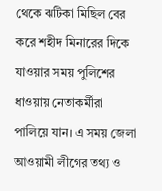থেকে ঝটিকা মিছিল বের করে শহীদ মিনারের দিকে যাওয়ার সময় পুলিশের ধাওয়ায় নেতাকর্মীরা পালিয়ে যান। এ সময় জেলা আওয়ামী লীগের তথ্য ও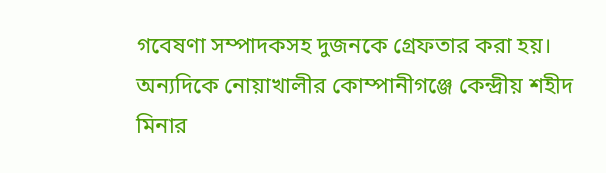গবেষণা সম্পাদকসহ দুজনকে গ্রেফতার করা হয়। অন্যদিকে নোয়াখালীর কোম্পানীগঞ্জে কেন্দ্রীয় শহীদ মিনার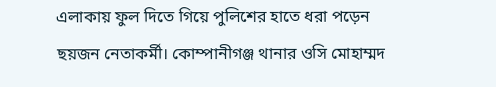এলাকায় ফুল দিতে গিয়ে পুলিশের হাতে ধরা পড়েন ছয়জন নেতাকর্মী। কোম্পানীগঞ্জ থানার ওসি মোহাম্মদ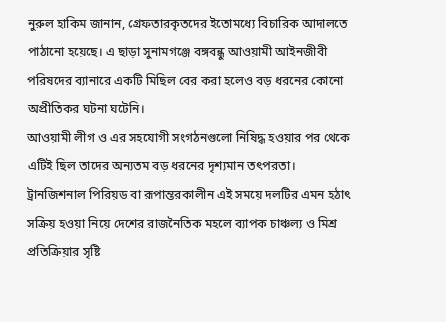নুরুল হাকিম জানান, গ্রেফতারকৃতদের ইতোমধ্যে বিচারিক আদালতে পাঠানো হয়েছে। এ ছাড়া সুনামগঞ্জে বঙ্গবন্ধু আওয়ামী আইনজীবী পরিষদের ব্যানারে একটি মিছিল বের করা হলেও বড় ধরনের কোনো অপ্রীতিকর ঘটনা ঘটেনি।
আওয়ামী লীগ ও এর সহযোগী সংগঠনগুলো নিষিদ্ধ হওয়ার পর থেকে এটিই ছিল তাদের অন্যতম বড় ধরনের দৃশ্যমান তৎপরতা। ট্রানজিশনাল পিরিয়ড বা রূপান্তরকালীন এই সময়ে দলটির এমন হঠাৎ সক্রিয় হওয়া নিয়ে দেশের রাজনৈতিক মহলে ব্যাপক চাঞ্চল্য ও মিশ্র প্রতিক্রিয়ার সৃষ্টি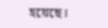হয়েছে।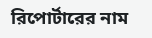রিপোর্টারের নাম